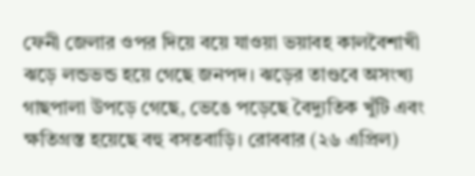ফেনী জেলার ওপর দিয়ে বয়ে যাওয়া ভয়াবহ কালবৈশাখী ঝড়ে লন্ডভন্ড হয়ে গেছে জনপদ। ঝড়ের তাণ্ডবে অসংখ্য গাছপালা উপড়ে গেছে, ভেঙে পড়েছে বৈদ্যুতিক খুঁটি এবং ক্ষতিগ্রস্ত হয়েছে বহু বসতবাড়ি। রোববার (২৬ এপ্রিল)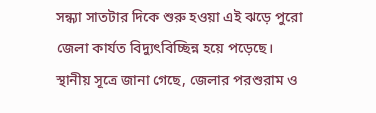সন্ধ্যা সাতটার দিকে শুরু হওয়া এই ঝড়ে পুরো জেলা কার্যত বিদ্যুৎবিচ্ছিন্ন হয়ে পড়েছে।
স্থানীয় সূত্রে জানা গেছে, জেলার পরশুরাম ও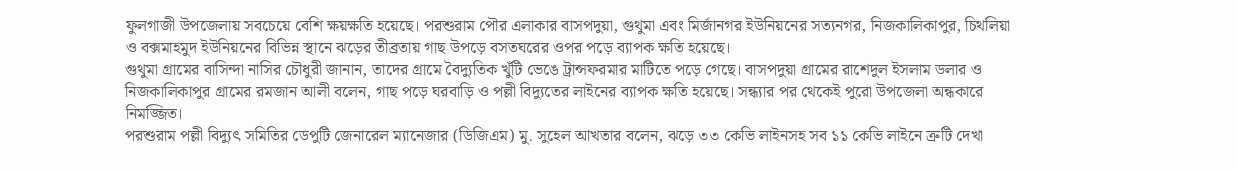ফুলগাজী উপজেলায় সবচেয়ে বেশি ক্ষয়ক্ষতি হয়েছে। পরশুরাম পৌর এলাকার বাসপদুয়া, গুথুমা এবং মির্জানগর ইউনিয়নের সত্যনগর, নিজকালিকাপুর, চিথলিয়া ও বক্সমাহমুদ ইউনিয়নের বিভিন্ন স্থানে ঝড়ের তীব্রতায় গাছ উপড়ে বসতঘরের ওপর পড়ে ব্যাপক ক্ষতি হয়েছে।
গুথুমা গ্রামের বাসিন্দা নাসির চৌধুরী জানান, তাদের গ্রামে বৈদ্যুতিক খুঁটি ভেঙে ট্রান্সফরমার মাটিতে পড়ে গেছে। বাসপদুয়া গ্রামের রাশেদুল ইসলাম ডলার ও নিজকালিকাপুর গ্রামের রমজান আলী বলেন, গাছ পড়ে ঘরবাড়ি ও পল্লী বিদ্যুতের লাইনের ব্যাপক ক্ষতি হয়েছে। সন্ধ্যার পর থেকেই পুরো উপজেলা অন্ধকারে নিমজ্জিত।
পরশুরাম পল্লী বিদ্যুৎ সমিতির ডেপুটি জেনারেল ম্যানেজার (ডিজিএম) মু. সুহেল আখতার বলেন, ঝড়ে ৩৩ কেভি লাইনসহ সব ১১ কেভি লাইনে ত্রুটি দেখা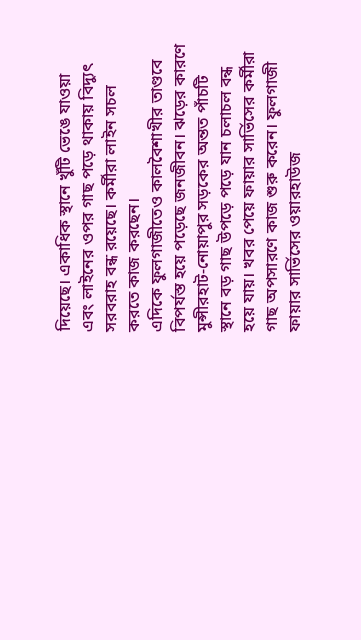দিয়েছে। একাধিক স্থানে খুঁটি ভেঙে যাওয়া এবং লাইনের ওপর গাছ পড়ে থাকায় বিদ্যুৎ সরবরাহ বন্ধ রয়েছে। কর্মীরা লাইন সচল করতে কাজ করছেন।
এদিকে ফুলগাজীতেও কালবৈশাখীর তাণ্ডবে বিপর্যস্ত হয়ে পড়েছে জনজীবন। ঝড়ের কারণে মুন্সীরহাট-নোয়াপুর সড়কের অন্তত পাঁচটি স্থানে বড় গাছ উপড়ে পড়ে যান চলাচল বন্ধ হয়ে যায়। খবর পেয়ে ফায়ার সার্ভিসের কর্মীরা গাছ অপসারণে কাজ শুরু করেন। ফুলগাজী ফায়ার সার্ভিসের ওয়ারহাউজ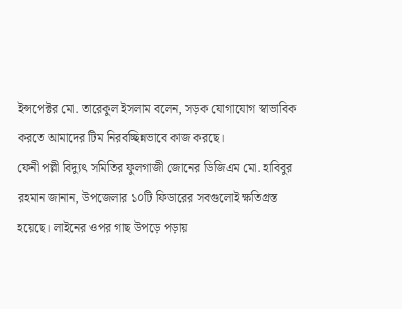ইন্সপেক্টর মো. তারেকুল ইসলাম বলেন, সড়ক যোগাযোগ স্বাভাবিক করতে আমাদের টিম নিরবচ্ছিন্নভাবে কাজ করছে।
ফেনী পল্লী বিদ্যুৎ সমিতির ফুলগাজী জোনের ডিজিএম মো. হাবিবুর রহমান জানান, উপজেলার ১০টি ফিডারের সবগুলোই ক্ষতিগ্রস্ত হয়েছে। লাইনের ওপর গাছ উপড়ে পড়ায়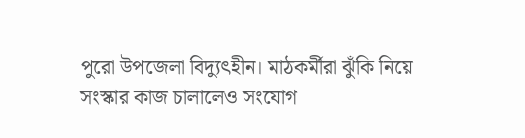পুরো উপজেলা বিদ্যুৎহীন। মাঠকর্মীরা ঝুঁকি নিয়ে সংস্কার কাজ চালালেও সংযোগ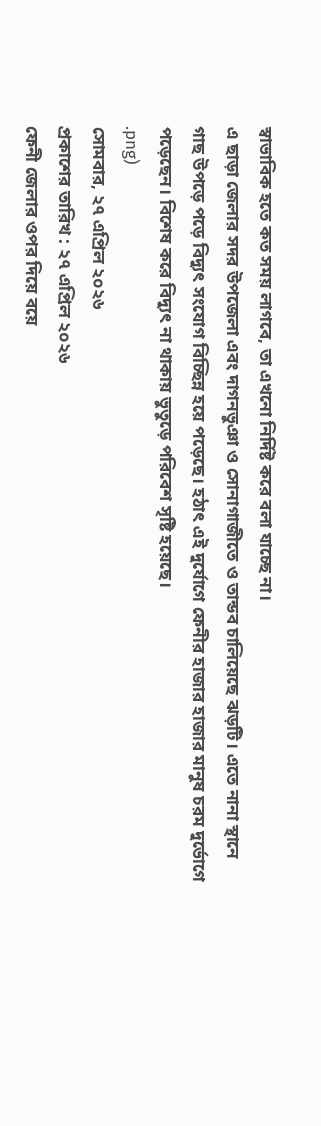স্বাভাবিক হতে কত সময় লাগবে, তা এখনো নির্দিষ্ট করে বলা যাচ্ছে না।
এ ছাড়া জেলার সদর উপজেলা এবং দাগনভুঞা ও সোনাগাজীতে ও তান্ডব চালিয়েছে ঝড়টি। এতে নানা স্থানে গাছ উপড়ে পড়ে বিদ্যুৎ সংযোগ বিচ্ছিন্ন হয়ে পড়েছে। হঠাৎ এই দুর্যোগে ফেনীর হাজার হাজার মানুষ চরম দুর্ভোগে পড়েছেন। বিশেষ করে বিদ্যুৎ না থাকায় ভুতুড়ে পরিবেশ সৃষ্টি হয়েছে।
.png)
সোমবার, ২৭ এপ্রিল ২০২৬
প্রকাশের তারিখ : ২৭ এপ্রিল ২০২৬
ফেনী জেলার ওপর দিয়ে বয়ে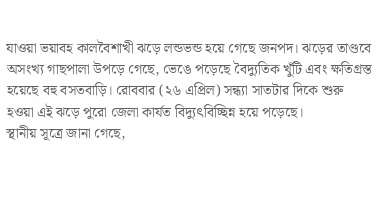যাওয়া ভয়াবহ কালবৈশাখী ঝড়ে লন্ডভন্ড হয়ে গেছে জনপদ। ঝড়ের তাণ্ডবে অসংখ্য গাছপালা উপড়ে গেছে, ভেঙে পড়েছে বৈদ্যুতিক খুঁটি এবং ক্ষতিগ্রস্ত হয়েছে বহু বসতবাড়ি। রোববার (২৬ এপ্রিল) সন্ধ্যা সাতটার দিকে শুরু হওয়া এই ঝড়ে পুরো জেলা কার্যত বিদ্যুৎবিচ্ছিন্ন হয়ে পড়েছে।
স্থানীয় সূত্রে জানা গেছে,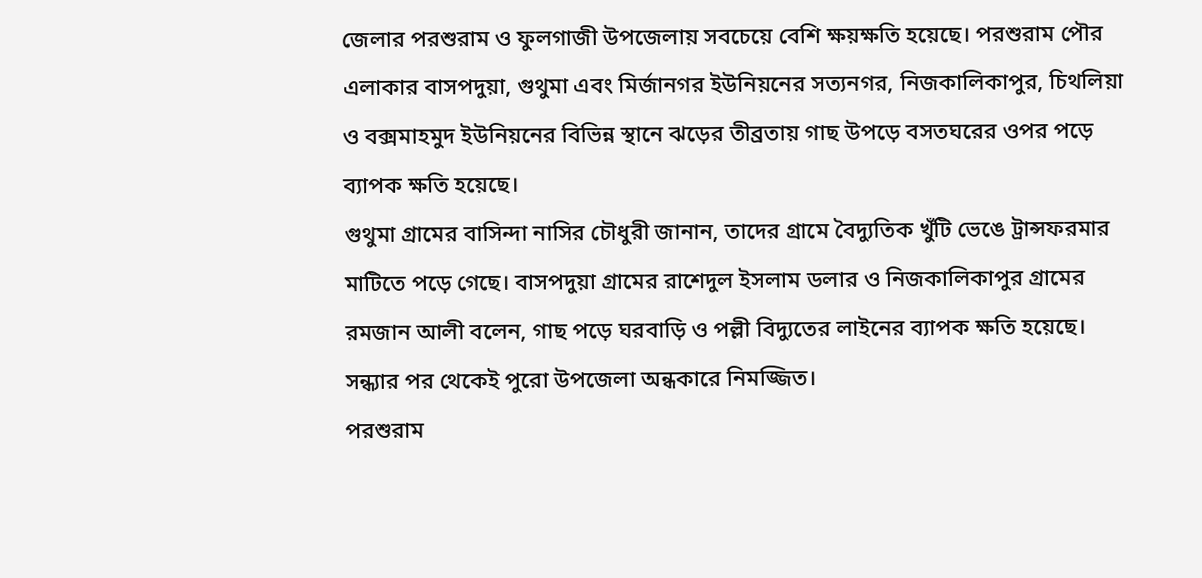জেলার পরশুরাম ও ফুলগাজী উপজেলায় সবচেয়ে বেশি ক্ষয়ক্ষতি হয়েছে। পরশুরাম পৌর এলাকার বাসপদুয়া, গুথুমা এবং মির্জানগর ইউনিয়নের সত্যনগর, নিজকালিকাপুর, চিথলিয়া ও বক্সমাহমুদ ইউনিয়নের বিভিন্ন স্থানে ঝড়ের তীব্রতায় গাছ উপড়ে বসতঘরের ওপর পড়ে ব্যাপক ক্ষতি হয়েছে।
গুথুমা গ্রামের বাসিন্দা নাসির চৌধুরী জানান, তাদের গ্রামে বৈদ্যুতিক খুঁটি ভেঙে ট্রান্সফরমার মাটিতে পড়ে গেছে। বাসপদুয়া গ্রামের রাশেদুল ইসলাম ডলার ও নিজকালিকাপুর গ্রামের রমজান আলী বলেন, গাছ পড়ে ঘরবাড়ি ও পল্লী বিদ্যুতের লাইনের ব্যাপক ক্ষতি হয়েছে। সন্ধ্যার পর থেকেই পুরো উপজেলা অন্ধকারে নিমজ্জিত।
পরশুরাম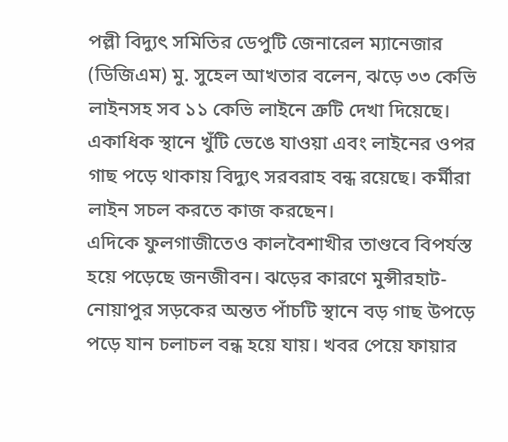পল্লী বিদ্যুৎ সমিতির ডেপুটি জেনারেল ম্যানেজার (ডিজিএম) মু. সুহেল আখতার বলেন, ঝড়ে ৩৩ কেভি লাইনসহ সব ১১ কেভি লাইনে ত্রুটি দেখা দিয়েছে। একাধিক স্থানে খুঁটি ভেঙে যাওয়া এবং লাইনের ওপর গাছ পড়ে থাকায় বিদ্যুৎ সরবরাহ বন্ধ রয়েছে। কর্মীরা লাইন সচল করতে কাজ করছেন।
এদিকে ফুলগাজীতেও কালবৈশাখীর তাণ্ডবে বিপর্যস্ত হয়ে পড়েছে জনজীবন। ঝড়ের কারণে মুন্সীরহাট-নোয়াপুর সড়কের অন্তত পাঁচটি স্থানে বড় গাছ উপড়ে পড়ে যান চলাচল বন্ধ হয়ে যায়। খবর পেয়ে ফায়ার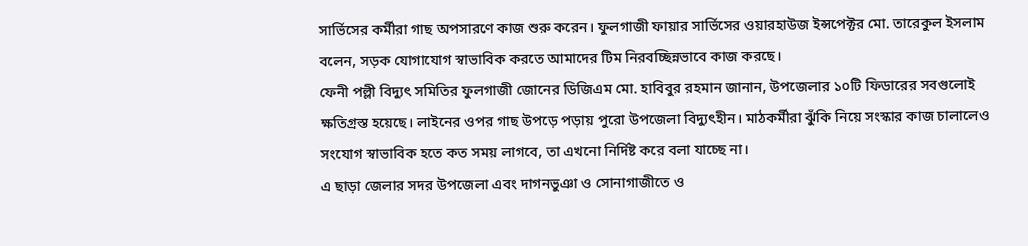সার্ভিসের কর্মীরা গাছ অপসারণে কাজ শুরু করেন। ফুলগাজী ফায়ার সার্ভিসের ওয়ারহাউজ ইন্সপেক্টর মো. তারেকুল ইসলাম বলেন, সড়ক যোগাযোগ স্বাভাবিক করতে আমাদের টিম নিরবচ্ছিন্নভাবে কাজ করছে।
ফেনী পল্লী বিদ্যুৎ সমিতির ফুলগাজী জোনের ডিজিএম মো. হাবিবুর রহমান জানান, উপজেলার ১০টি ফিডারের সবগুলোই ক্ষতিগ্রস্ত হয়েছে। লাইনের ওপর গাছ উপড়ে পড়ায় পুরো উপজেলা বিদ্যুৎহীন। মাঠকর্মীরা ঝুঁকি নিয়ে সংস্কার কাজ চালালেও সংযোগ স্বাভাবিক হতে কত সময় লাগবে, তা এখনো নির্দিষ্ট করে বলা যাচ্ছে না।
এ ছাড়া জেলার সদর উপজেলা এবং দাগনভুঞা ও সোনাগাজীতে ও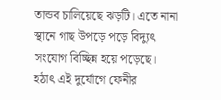তান্ডব চালিয়েছে ঝড়টি। এতে নানা স্থানে গাছ উপড়ে পড়ে বিদ্যুৎ সংযোগ বিচ্ছিন্ন হয়ে পড়েছে। হঠাৎ এই দুর্যোগে ফেনীর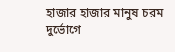হাজার হাজার মানুষ চরম দুর্ভোগে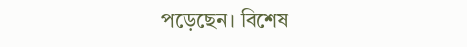পড়েছেন। বিশেষ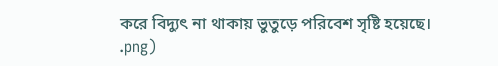করে বিদ্যুৎ না থাকায় ভুতুড়ে পরিবেশ সৃষ্টি হয়েছে।
.png)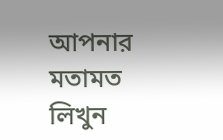আপনার মতামত লিখুন